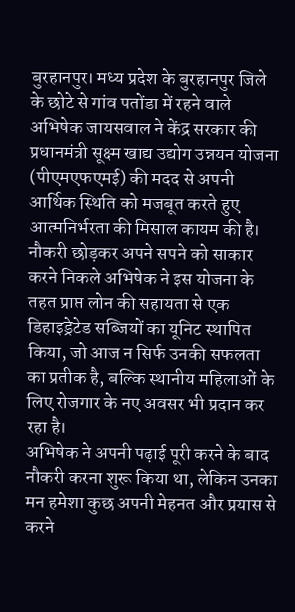बुरहानपुर। मध्य प्रदेश के बुरहानपुर जिले के छोटे से गांव पतोंडा में रहने वाले अभिषेक जायसवाल ने केंद्र सरकार की प्रधानमंत्री सूक्ष्म खाद्य उद्योग उन्नयन योजना (पीएमएफएमई) की मदद से अपनी आर्थिक स्थिति को मजबूत करते हुए आत्मनिर्भरता की मिसाल कायम की है। नौकरी छोड़कर अपने सपने को साकार करने निकले अभिषेक ने इस योजना के तहत प्राप्त लोन की सहायता से एक डिहाइड्रेटेड सब्जियों का यूनिट स्थापित किया, जो आज न सिर्फ उनकी सफलता का प्रतीक है, बल्कि स्थानीय महिलाओं के लिए रोजगार के नए अवसर भी प्रदान कर रहा है।
अभिषेक ने अपनी पढ़ाई पूरी करने के बाद नौकरी करना शुरू किया था, लेकिन उनका मन हमेशा कुछ अपनी मेहनत और प्रयास से करने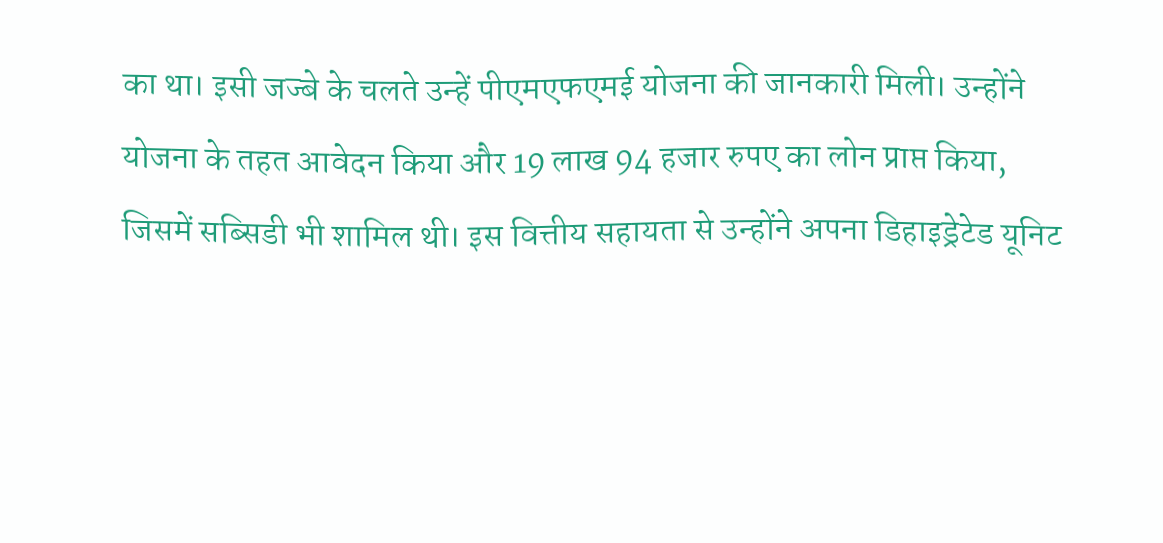का था। इसी जज्बे के चलते उन्हें पीएमएफएमई योजना की जानकारी मिली। उन्होंने योजना के तहत आवेदन किया और 19 लाख 94 हजार रुपए का लोन प्राप्त किया, जिसमें सब्सिडी भी शामिल थी। इस वित्तीय सहायता से उन्होंने अपना डिहाइड्रेटेड यूनिट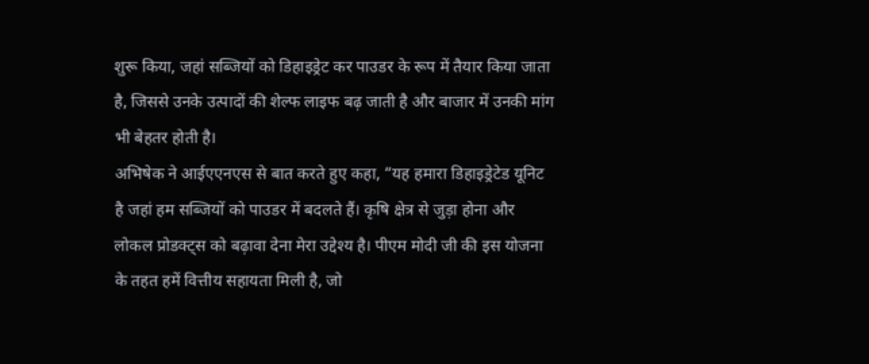शुरू किया, जहां सब्जियों को डिहाइड्रेट कर पाउडर के रूप में तैयार किया जाता है, जिससे उनके उत्पादों की शेल्फ लाइफ बढ़ जाती है और बाजार में उनकी मांग भी बेहतर होती है।
अभिषेक ने आईएएनएस से बात करते हुए कहा, “यह हमारा डिहाइड्रेटेड यूनिट है जहां हम सब्जियों को पाउडर में बदलते हैं। कृषि क्षेत्र से जुड़ा होना और लोकल प्रोडक्ट्स को बढ़ावा देना मेरा उद्देश्य है। पीएम मोदी जी की इस योजना के तहत हमें वित्तीय सहायता मिली है, जो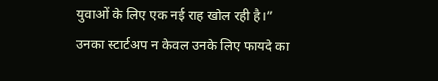युवाओं के लिए एक नई राह खोल रही है।”
उनका स्टार्टअप न केवल उनके लिए फायदे का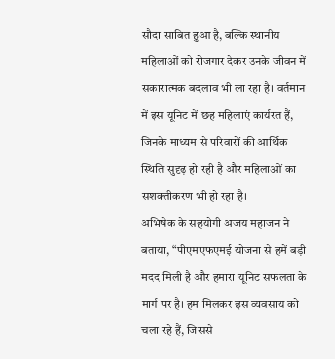सौदा साबित हुआ है, बल्कि स्थानीय महिलाओं को रोजगार देकर उनके जीवन में सकारात्मक बदलाव भी ला रहा है। वर्तमान में इस यूनिट में छह महिलाएं कार्यरत हैं, जिनके माध्यम से परिवारों की आर्थिक स्थिति सुदृढ़ हो रही है और महिलाओं का सशक्तीकरण भी हो रहा है।
अभिषेक के सहयोगी अजय महाजन ने बताया, “पीएमएफएमई योजना से हमें बड़ी मदद मिली है और हमारा यूनिट सफलता के मार्ग पर है। हम मिलकर इस व्यवसाय को चला रहे हैं, जिससे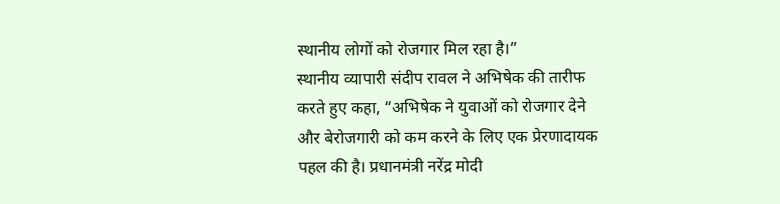स्थानीय लोगों को रोजगार मिल रहा है।”
स्थानीय व्यापारी संदीप रावल ने अभिषेक की तारीफ करते हुए कहा, “अभिषेक ने युवाओं को रोजगार देने और बेरोजगारी को कम करने के लिए एक प्रेरणादायक पहल की है। प्रधानमंत्री नरेंद्र मोदी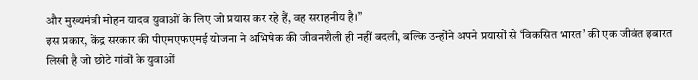और मुख्यमंत्री मोहन यादव युवाओं के लिए जो प्रयास कर रहे हैं, वह सराहनीय है।”
इस प्रकार, केंद्र सरकार की पीएमएफएमई योजना ने अभिषेक की जीवनशैली ही नहीं बदली, बल्कि उन्होंने अपने प्रयासों से ‘विकसित भारत’ की एक जीवंत इबारत लिखी है जो छोटे गांवों के युवाओं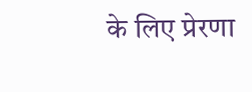के लिए प्रेरणा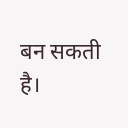बन सकती है।